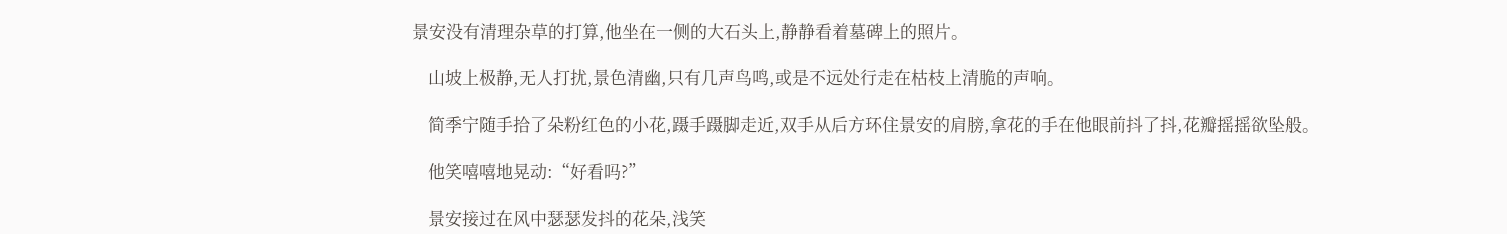景安没有清理杂草的打算,他坐在一侧的大石头上,静静看着墓碑上的照片。

    山坡上极静,无人打扰,景色清幽,只有几声鸟鸣,或是不远处行走在枯枝上清脆的声响。

    简季宁随手拾了朵粉红色的小花,蹑手蹑脚走近,双手从后方环住景安的肩膀,拿花的手在他眼前抖了抖,花瓣摇摇欲坠般。

    他笑嘻嘻地晃动:“好看吗?”

    景安接过在风中瑟瑟发抖的花朵,浅笑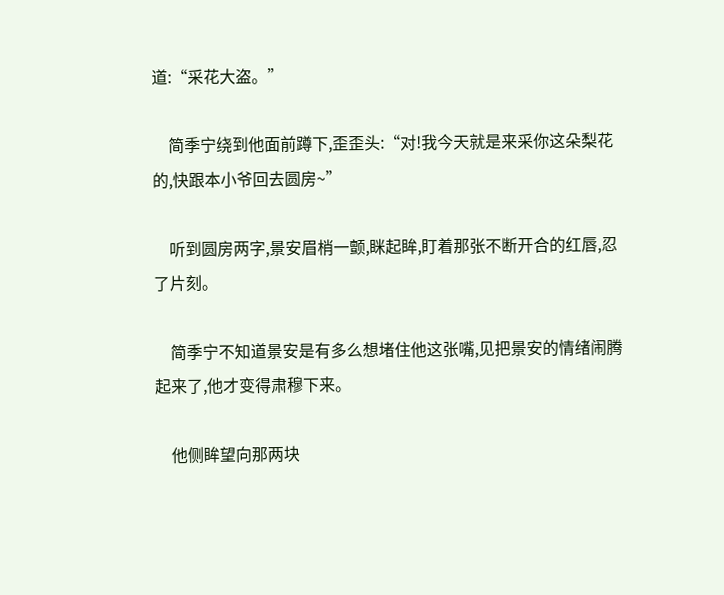道:“采花大盗。”

    简季宁绕到他面前蹲下,歪歪头:“对!我今天就是来采你这朵梨花的,快跟本小爷回去圆房~”

    听到圆房两字,景安眉梢一颤,眯起眸,盯着那张不断开合的红唇,忍了片刻。

    简季宁不知道景安是有多么想堵住他这张嘴,见把景安的情绪闹腾起来了,他才变得肃穆下来。

    他侧眸望向那两块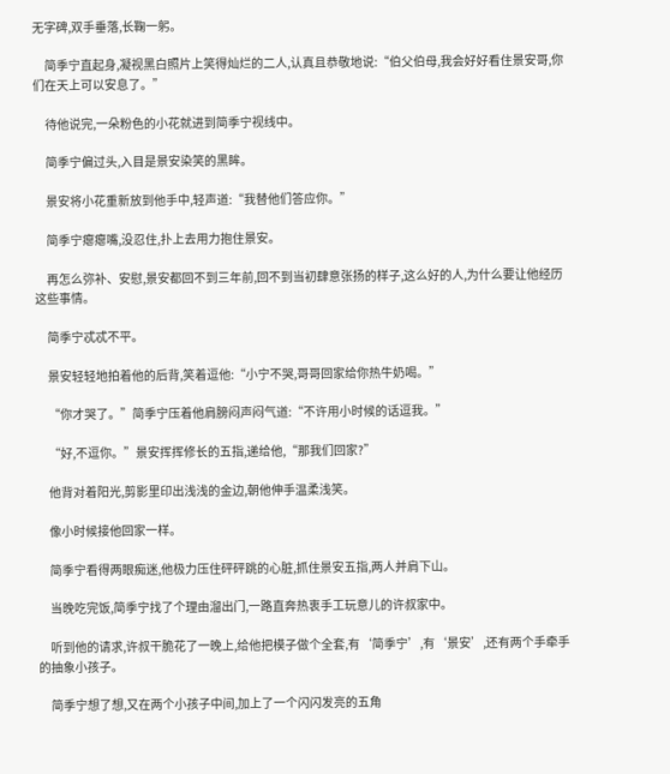无字碑,双手垂落,长鞠一躬。

    简季宁直起身,凝视黑白照片上笑得灿烂的二人,认真且恭敬地说:“伯父伯母,我会好好看住景安哥,你们在天上可以安息了。”

    待他说完,一朵粉色的小花就进到简季宁视线中。

    简季宁偏过头,入目是景安染笑的黑眸。

    景安将小花重新放到他手中,轻声道:“我替他们答应你。”

    简季宁瘪瘪嘴,没忍住,扑上去用力抱住景安。

    再怎么弥补、安慰,景安都回不到三年前,回不到当初肆意张扬的样子,这么好的人,为什么要让他经历这些事情。

    简季宁忒忒不平。

    景安轻轻地拍着他的后背,笑着逗他:“小宁不哭,哥哥回家给你热牛奶喝。”

    “你才哭了。”简季宁压着他肩膀闷声闷气道:“不许用小时候的话逗我。”

    “好,不逗你。”景安挥挥修长的五指,递给他,“那我们回家?”

    他背对着阳光,剪影里印出浅浅的金边,朝他伸手温柔浅笑。

    像小时候接他回家一样。

    简季宁看得两眼痴迷,他极力压住砰砰跳的心脏,抓住景安五指,两人并肩下山。

    当晚吃完饭,简季宁找了个理由溜出门,一路直奔热衷手工玩意儿的许叔家中。

    听到他的请求,许叔干脆花了一晚上,给他把模子做个全套,有‘简季宁’,有‘景安’,还有两个手牵手的抽象小孩子。

    简季宁想了想,又在两个小孩子中间,加上了一个闪闪发亮的五角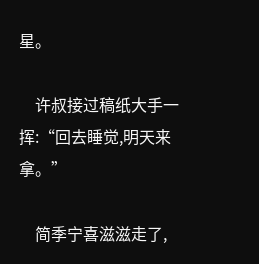星。

    许叔接过稿纸大手一挥:“回去睡觉,明天来拿。”

    简季宁喜滋滋走了,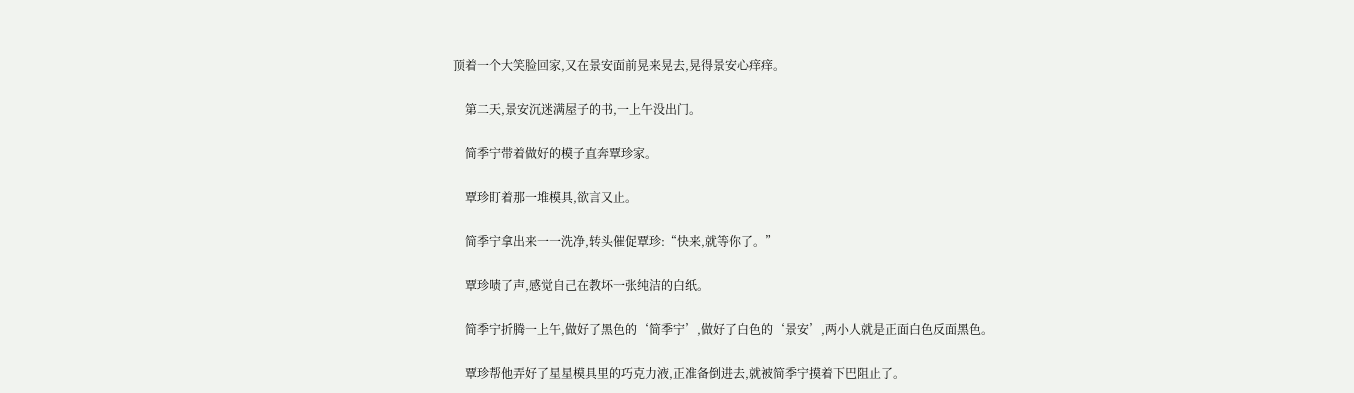顶着一个大笑脸回家,又在景安面前晃来晃去,晃得景安心痒痒。

    第二天,景安沉迷满屋子的书,一上午没出门。

    简季宁带着做好的模子直奔覃珍家。

    覃珍盯着那一堆模具,欲言又止。

    简季宁拿出来一一洗净,转头催促覃珍:“快来,就等你了。”

    覃珍啧了声,感觉自己在教坏一张纯洁的白纸。

    简季宁折腾一上午,做好了黑色的‘简季宁’,做好了白色的‘景安’,两小人就是正面白色反面黑色。

    覃珍帮他弄好了星星模具里的巧克力液,正准备倒进去,就被简季宁摸着下巴阻止了。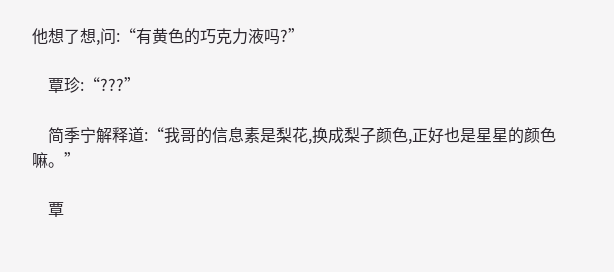他想了想,问:“有黄色的巧克力液吗?”

    覃珍:“???”

    简季宁解释道:“我哥的信息素是梨花,换成梨子颜色,正好也是星星的颜色嘛。”

    覃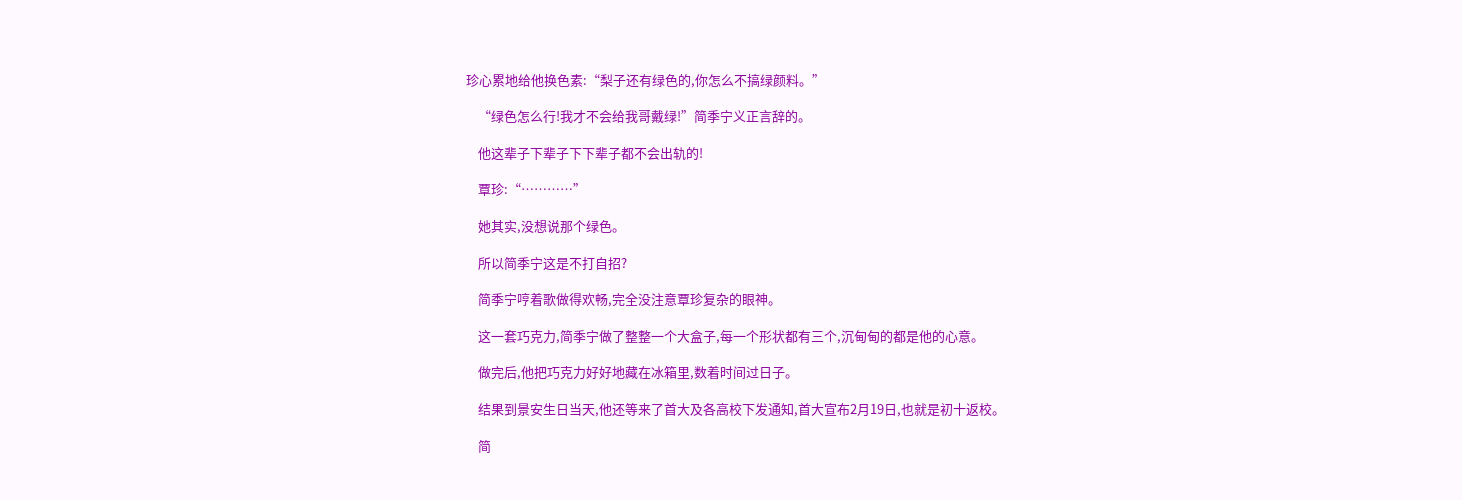珍心累地给他换色素:“梨子还有绿色的,你怎么不搞绿颜料。”

    “绿色怎么行!我才不会给我哥戴绿!”简季宁义正言辞的。

    他这辈子下辈子下下辈子都不会出轨的!

    覃珍:“…………”

    她其实,没想说那个绿色。

    所以简季宁这是不打自招?

    简季宁哼着歌做得欢畅,完全没注意覃珍复杂的眼神。

    这一套巧克力,简季宁做了整整一个大盒子,每一个形状都有三个,沉甸甸的都是他的心意。

    做完后,他把巧克力好好地藏在冰箱里,数着时间过日子。

    结果到景安生日当天,他还等来了首大及各高校下发通知,首大宣布2月19日,也就是初十返校。

    简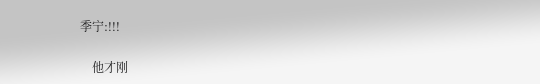季宁:!!!

    他才刚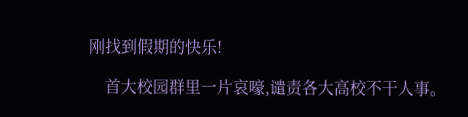刚找到假期的快乐!

    首大校园群里一片哀嚎,谴责各大高校不干人事。